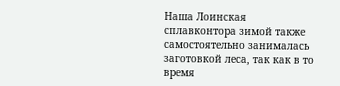Наша Лоинская сплавконтора зимой также самостоятельно занималась заготовкой леса, так как в то время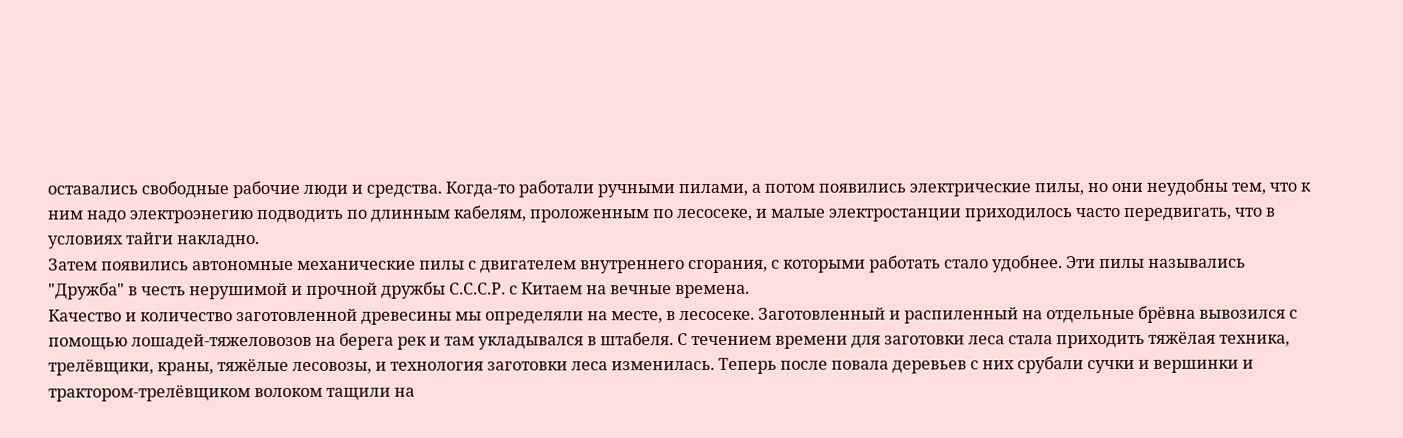оставались свободные рабочие люди и средства. Когда-то работали ручными пилами, а потом появились электрические пилы, но они неудобны тем, что к ним надо электроэнегию подводить по длинным кабелям, проложенным по лесосеке, и малые электростанции приходилось часто передвигать, что в условиях тайги накладно.
Затем появились автономные механические пилы с двигателем внутреннего сгорания, с которыми работать стало удобнее. Эти пилы назывались "Дружба" в честь нерушимой и прочной дружбы С.С.С.Р. с Китаем на вечные времена.
Качество и количество заготовленной древесины мы определяли на месте, в лесосеке. Заготовленный и распиленный на отдельные брёвна вывозился с помощью лошадей-тяжеловозов на берега рек и там укладывался в штабеля. С течением времени для заготовки леса стала приходить тяжёлая техника, трелёвщики, краны, тяжёлые лесовозы, и технология заготовки леса изменилась. Теперь после повала деревьев с них срубали сучки и вершинки и трактором-трелёвщиком волоком тащили на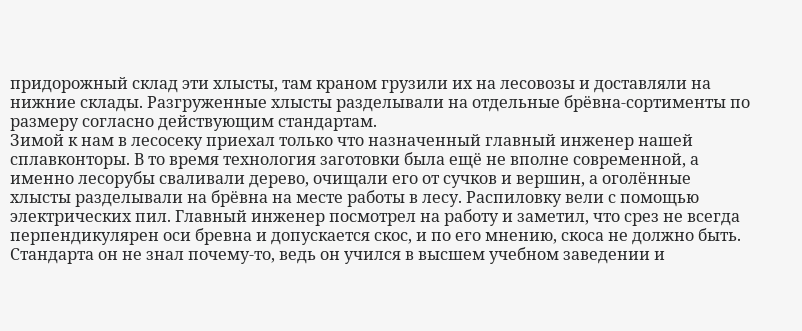придорожный склад эти хлысты, там краном грузили их на лесовозы и доставляли на нижние склады. Разгруженные хлысты разделывали на отдельные брёвна-сортименты по размеру согласно действующим стандартам.
Зимой к нам в лесосеку приехал только что назначенный главный инженер нашей сплавконторы. В то время технология заготовки была ещё не вполне современной, а именно лесорубы сваливали дерево, очищали его от сучков и вершин, а оголённые хлысты разделывали на брёвна на месте работы в лесу. Распиловку вели с помощью электрических пил. Главный инженер посмотрел на работу и заметил, что срез не всегда перпендикулярен оси бревна и допускается скос, и по его мнению, скоса не должно быть. Стандарта он не знал почему-то, ведь он учился в высшем учебном заведении и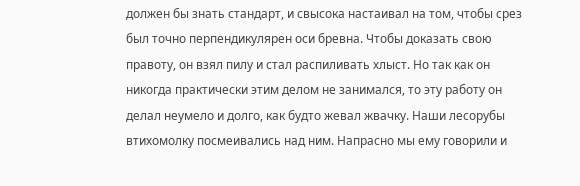должен бы знать стандарт, и свысока настаивал на том, чтобы срез был точно перпендикулярен оси бревна. Чтобы доказать свою правоту, он взял пилу и стал распиливать хлыст. Но так как он никогда практически этим делом не занимался, то эту работу он делал неумело и долго, как будто жевал жвачку. Наши лесорубы втихомолку посмеивались над ним. Напрасно мы ему говорили и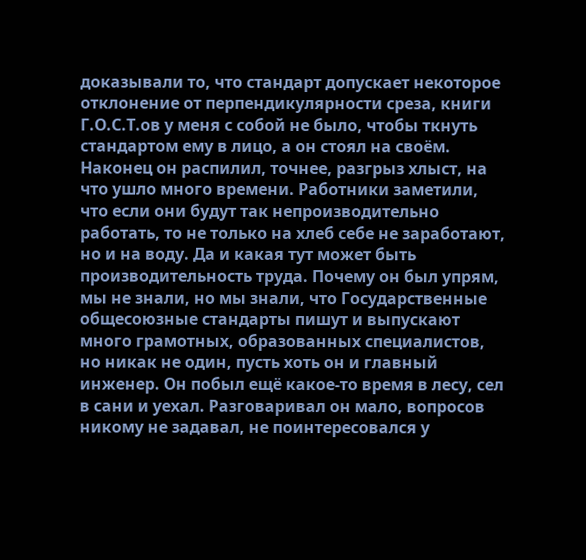доказывали то, что стандарт допускает некоторое отклонение от перпендикулярности среза, книги Г.О.С.Т.ов у меня с собой не было, чтобы ткнуть стандартом ему в лицо, а он стоял на своём. Наконец он распилил, точнее, разгрыз хлыст, на что ушло много времени. Работники заметили, что если они будут так непроизводительно работать, то не только на хлеб себе не заработают, но и на воду. Да и какая тут может быть производительность труда. Почему он был упрям, мы не знали, но мы знали, что Государственные общесоюзные стандарты пишут и выпускают много грамотных, образованных специалистов, но никак не один, пусть хоть он и главный инженер. Он побыл ещё какое-то время в лесу, сел в сани и уехал. Разговаривал он мало, вопросов никому не задавал, не поинтересовался у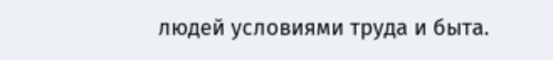людей условиями труда и быта.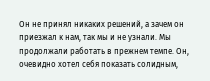Он не принял никаких решений, а зачем он приезжал к нам, так мы и не узнали. Мы продолжали работать в прежнем темпе. Он, очевидно хотел себя показать солидным,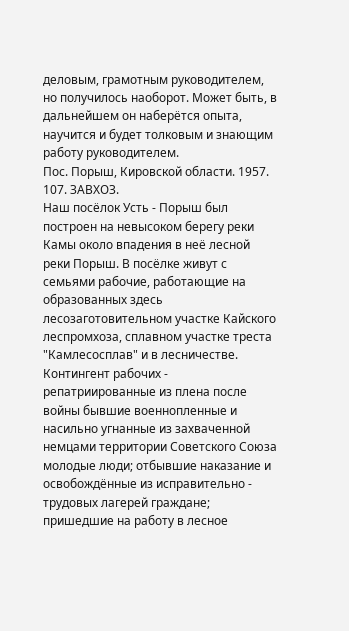деловым, грамотным руководителем, но получилось наоборот. Может быть, в дальнейшем он наберётся опыта, научится и будет толковым и знающим работу руководителем.
Пос. Порыш, Кировской области. 1957.
107. ЗАВХОЗ.
Наш посёлок Усть - Порыш был построен на невысоком берегу реки Камы около впадения в неё лесной реки Порыш. В посёлке живут с семьями рабочие, работающие на образованных здесь лесозаготовительном участке Кайского леспромхоза, сплавном участке треста "Камлесосплав" и в лесничестве. Контингент рабочих - репатриированные из плена после войны бывшие военнопленные и насильно угнанные из захваченной немцами территории Советского Союза молодые люди; отбывшие наказание и освобождённые из исправительно - трудовых лагерей граждане; пришедшие на работу в лесное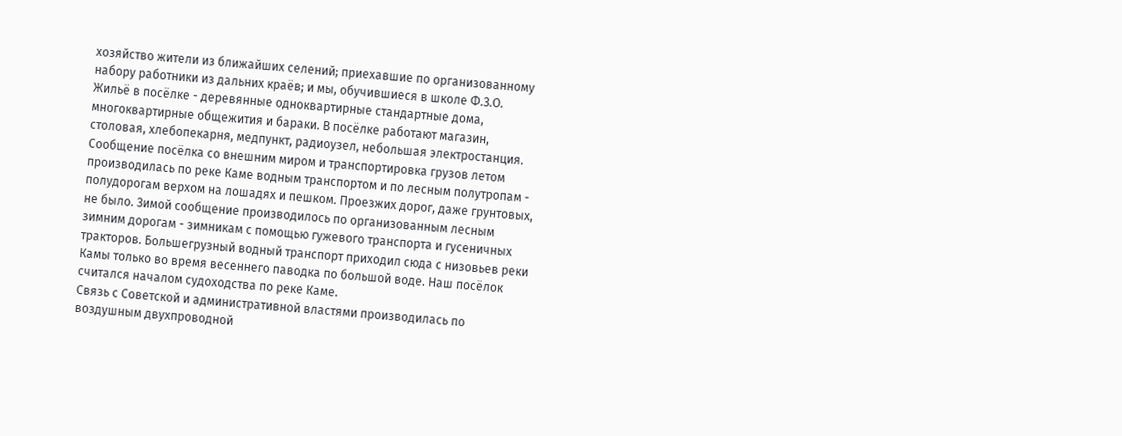хозяйство жители из ближайших селений; приехавшие по организованному набору работники из дальних краёв; и мы, обучившиеся в школе Ф.З.О.
Жильё в посёлке - деревянные одноквартирные стандартные дома, многоквартирные общежития и бараки. В посёлке работают магазин, столовая, хлебопекарня, медпункт, радиоузел, небольшая электростанция.
Сообщение посёлка со внешним миром и транспортировка грузов летом производилась по реке Каме водным транспортом и по лесным полутропам - полудорогам верхом на лошадях и пешком. Проезжих дорог, даже грунтовых, не было. Зимой сообщение производилось по организованным лесным зимним дорогам - зимникам с помощью гужевого транспорта и гусеничных тракторов. Большегрузный водный транспорт приходил сюда с низовьев реки Камы только во время весеннего паводка по большой воде. Наш посёлок считался началом судоходства по реке Каме.
Связь с Советской и административной властями производилась по воздушным двухпроводной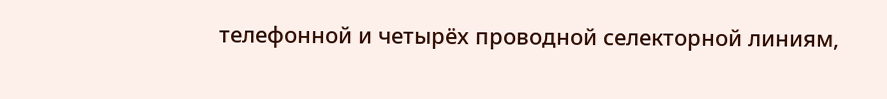телефонной и четырёх проводной селекторной линиям,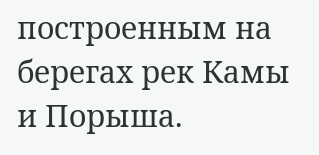построенным на берегах рек Камы и Порыша.